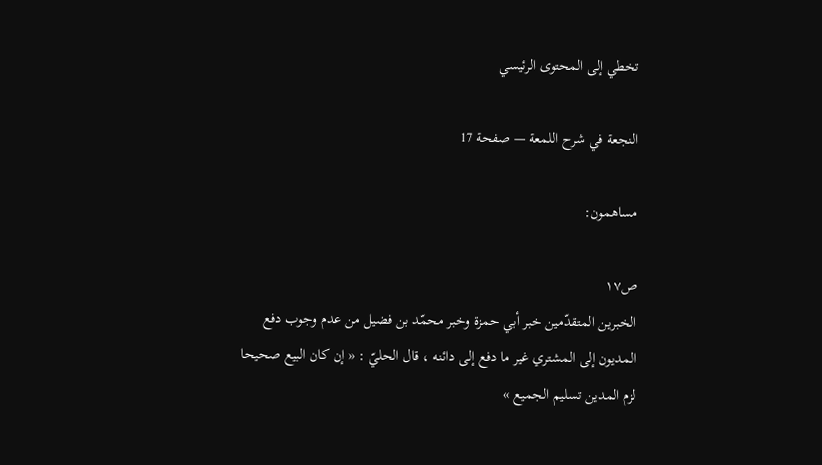تخطي إلى المحتوى الرئيسي

النجعة في شرح اللمعة — صفحة 17

مساهمون:

ص١٧
الخبرين المتقدّمين خبر أبي حمزة وخبر محمّد بن فضيل من عدم وجوب دفع المديون إلى المشتري غير ما دفع إلى دائنه ، قال الحليّ : « إن كان البيع صحيحا لزم المدين تسليم الجميع »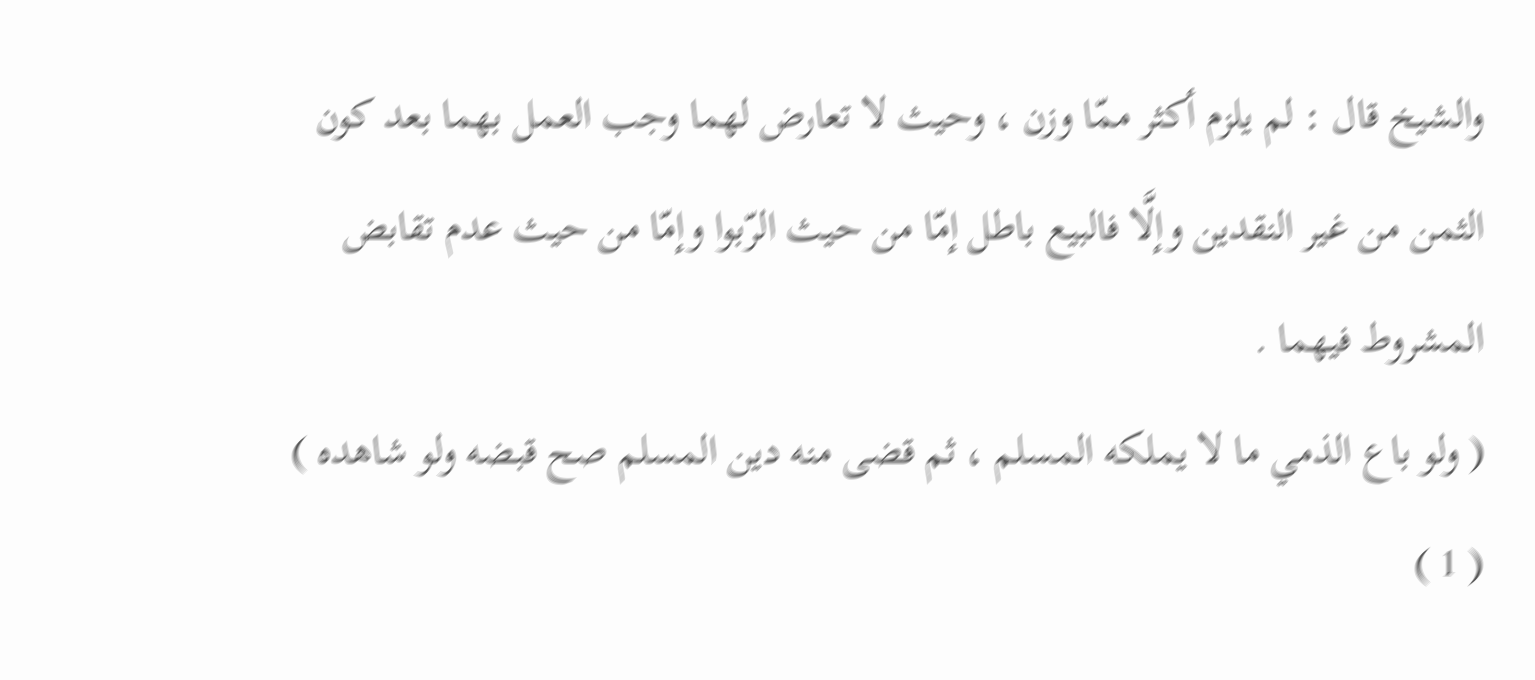والشيخ قال : لم يلزم أكثر ممّا وزن ، وحيث لا تعارض لهما وجب العمل بهما بعد كون الثمن من غير النقدين وإلَّا فالبيع باطل إمّا من حيث الرّبوا وإمّا من حيث عدم تقابض المشروط فيهما .
( ولو باع الذمي ما لا يملكه المسلم ، ثم قضى منه دين المسلم صح قبضه ولو شاهده ) ( 1 )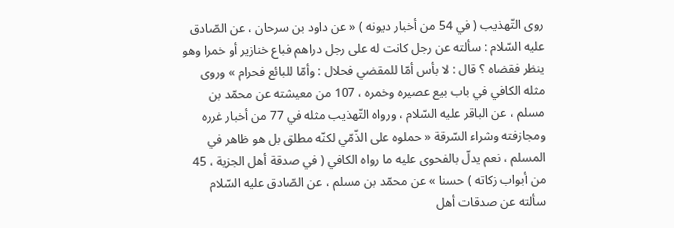روى التّهذيب ( في 54 من أخبار ديونه ) « عن داود بن سرحان ، عن الصّادق عليه السّلام : سألته عن رجل كانت له على رجل دراهم فباع خنازير أو خمرا وهو ينظر فقضاه ؟ قال : لا بأس أمّا للمقضي فحلال : وأمّا للبائع فحرام » وروى مثله الكافي في باب بيع عصيره وخمره ، 107 من معيشته عن محمّد بن مسلم ، عن الباقر عليه السّلام ، ورواه التّهذيب مثله في 77 من أخبار غرره ومجازفته وشراء السّرقة « حملوه على الذّمّي لكنّه مطلق بل هو ظاهر في المسلم ، نعم يدلّ بالفحوى عليه ما رواه الكافي ( في صدقة أهل الجزية ، 45 من أبواب زكاته ) حسنا » عن محمّد بن مسلم ، عن الصّادق عليه السّلام سألته عن صدقات أهل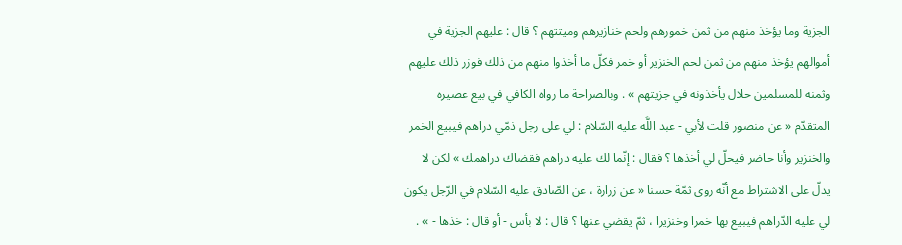الجزية وما يؤخذ منهم من ثمن خمورهم ولحم خنازيرهم وميتتهم ؟ قال : عليهم الجزية في أموالهم يؤخذ منهم من ثمن لحم الخنزير أو خمر فكلّ ما أخذوا منهم من ذلك فوزر ذلك عليهم وثمنه للمسلمين حلال يأخذونه في جزيتهم » . وبالصراحة ما رواه الكافي في بيع عصيره المتقدّم « عن منصور قلت لأبي - عبد اللَّه عليه السّلام : لي على رجل ذمّي دراهم فيبيع الخمر والخنزير وأنا حاضر فيحلّ لي أخذها ؟ فقال : إنّما لك عليه دراهم فقضاك دراهمك » لكن لا يدلّ على الاشتراط مع أنّه روى ثمّة حسنا « عن زرارة ، عن الصّادق عليه السّلام في الرّجل يكون لي عليه الدّراهم فيبيع بها خمرا وخنزيرا ، ثمّ يقضي عنها ؟ قال : لا بأس - أو قال : خذها - » .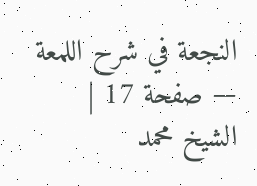النجعة في شرح اللمعة — صفحة 17 | الشيخ محمد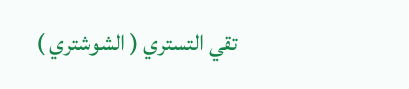تقي التستري ( الشوشتري )